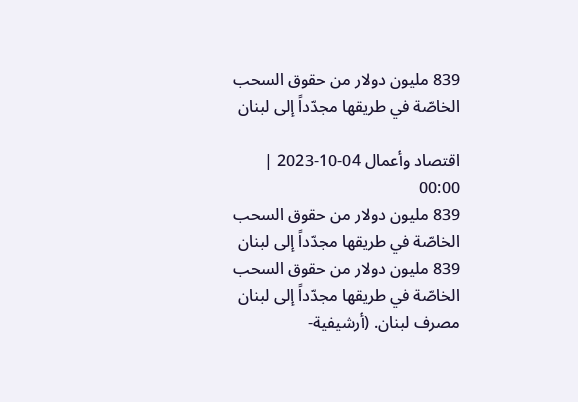839 مليون دولار من حقوق السحب الخاصّة في طريقها مجدّداً إلى لبنان

اقتصاد وأعمال 04-10-2023 | 00:00
839 مليون دولار من حقوق السحب الخاصّة في طريقها مجدّداً إلى لبنان
839 مليون دولار من حقوق السحب الخاصّة في طريقها مجدّداً إلى لبنان
مصرف لبنان. (أرشيفية-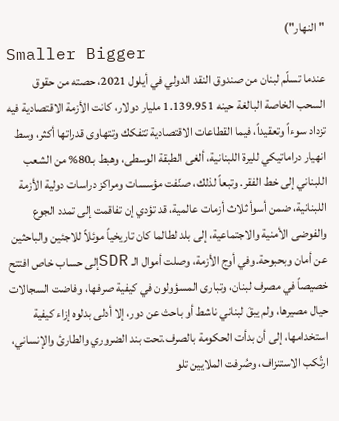"النهار")
Smaller Bigger
عندما تسلّم لبنان من صندوق النقد الدولي في أيلول 2021، حصته من حقوق السحب الخاصة البالغة حينه 1.139.951 مليار دولار، كانت الأزمة الاقتصادية فيه تزداد سوءاً وتعقيداً، فيما القطاعات الاقتصادية تتفكك وتتهاوى قدراتها أكثر، وسط انهيار دراماتيكي لليرة اللبنانية، ألغى الطبقة الوسطى، وهبط بـ80% من الشعب اللبناني إلى خط الفقر. وتبعاً لذلك، صنّفت مؤسسات ومراكز دراسات دولية الأزمة اللبنانية، ضمن أسوأ ثلاث أزمات عالمية، قد تؤدي إن تفاقمت إلى تمدد الجوع والفوضى الأمنية والاجتماعية، إلى بلد لطالما كان تاريخياً موئلاً للاجئين والباحثين عن أمان وبحبوحة.وفي أوج الأزمة، وصلت أموال الـ SDRإلى حساب خاص افتتح خصيصاً في مصرف لبنان، وتبارى المسؤولون في كيفية صرفها، وفاضت السجالات حيال مصيرها، ولم يبقَ لبناني ناشط أو باحث عن دور، إلا أدلى بدلوه إزاء كيفية استخدامها، إلى أن بدأت الحكومة بالصرف.تحت بند الضروري والطارئ والإنساني، ارتُكب الاستنزاف، وصُرفت الملايين تلو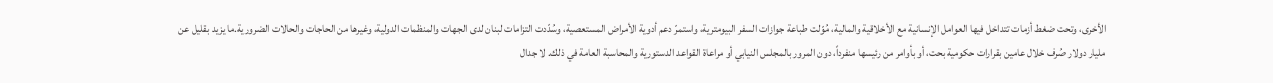الأخرى، وتحت ضغط أزمات تتداخل فيها العوامل الإنسانية مع الأخلاقية والمالية، مُوّلت طباعة جوازات السفر البيومترية، واستمرّ دعم أدوية الأمراض المستعصية، وسُدّدت التزامات لبنان لدى الجهات والمنظمات الدولية، وغيرها من الحاجات والحالات الضرورية.ما يزيد بقليل عن مليار دولار صُرف خلال عامين بقرارات حكومية بحت، أو بأوامر من رئيسها منفرداً، دون المرور بالمجلس النيابي أو مراعاة القواعد الدستورية والمحاسبة العامة في ذلك. لا جدال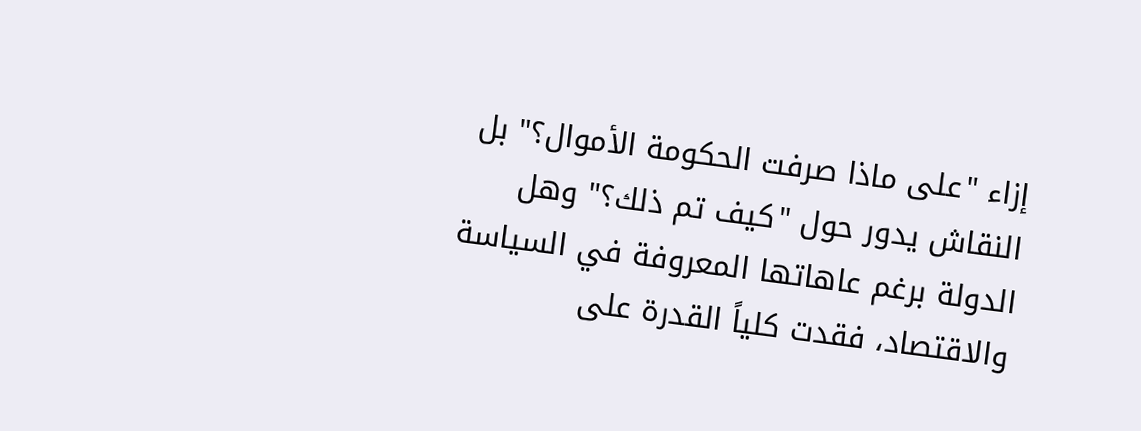إزاء "على ماذا صرفت الحكومة الأموال؟" بل النقاش يدور حول "كيف تم ذلك؟" وهل الدولة برغم عاهاتها المعروفة في السياسة والاقتصاد، فقدت كلياً القدرة على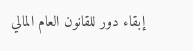إبقاء دور للقانون العام المالي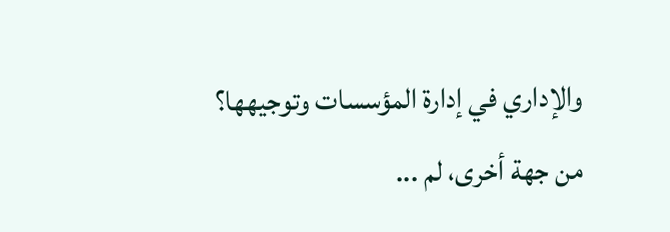والإداري في إدارة المؤسسات وتوجيهها؟ من جهة أخرى، لم ...